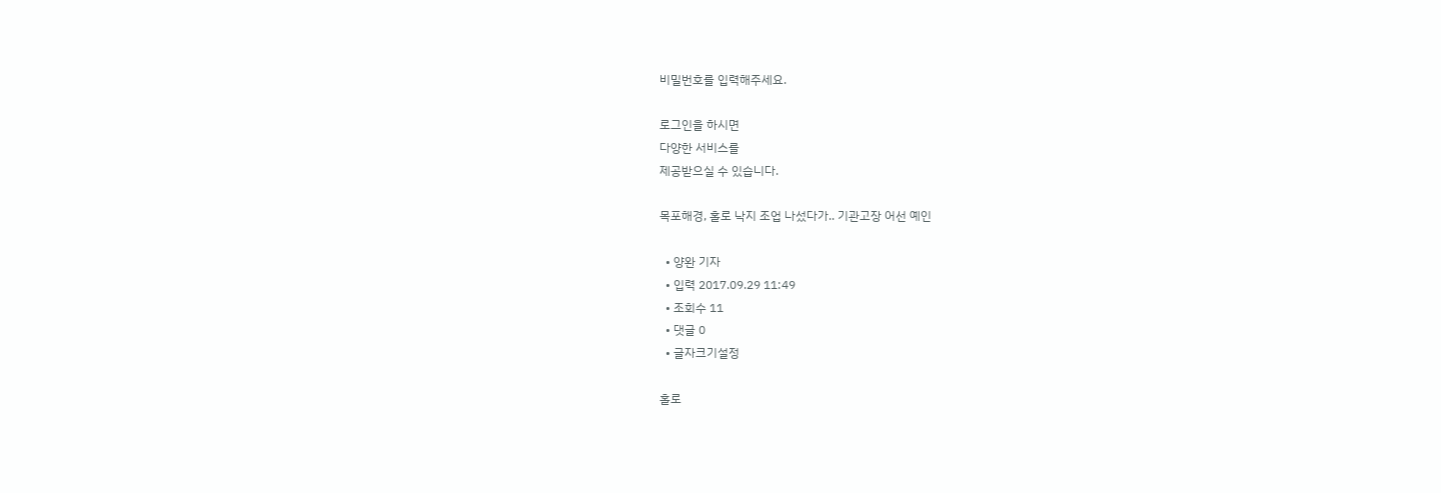비밀번호를 입력해주세요.

로그인을 하시면
다양한 서비스를
제공받으실 수 있습니다.

목포해경, 홀로 낙지 조업 나섰다가.. 기관고장 어선 예인

  • 양완 기자
  • 입력 2017.09.29 11:49
  • 조회수 11
  • 댓글 0
  • 글자크기설정

홀로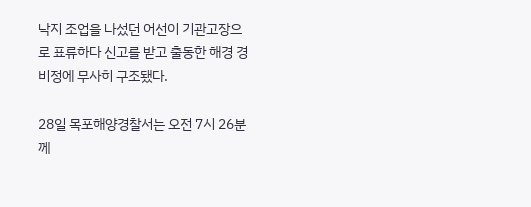낙지 조업을 나섰던 어선이 기관고장으로 표류하다 신고를 받고 출동한 해경 경비정에 무사히 구조됐다.

28일 목포해양경찰서는 오전 7시 26분께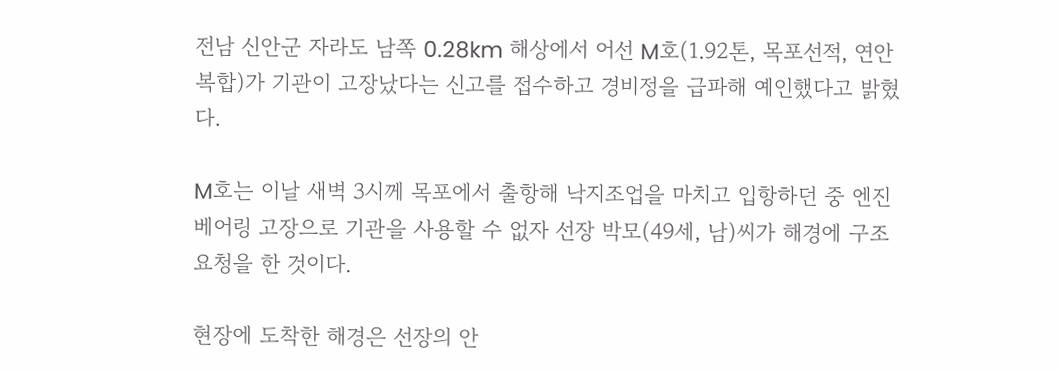전남 신안군 자라도 남쪽 0.28km 해상에서 어선 M호(1.92톤, 목포선적, 연안복합)가 기관이 고장났다는 신고를 접수하고 경비정을 급파해 예인했다고 밝혔다.

M호는 이날 새벽 3시께 목포에서 출항해 낙지조업을 마치고 입항하던 중 엔진 베어링 고장으로 기관을 사용할 수 없자 선장 박모(49세, 남)씨가 해경에 구조요청을 한 것이다.

현장에 도착한 해경은 선장의 안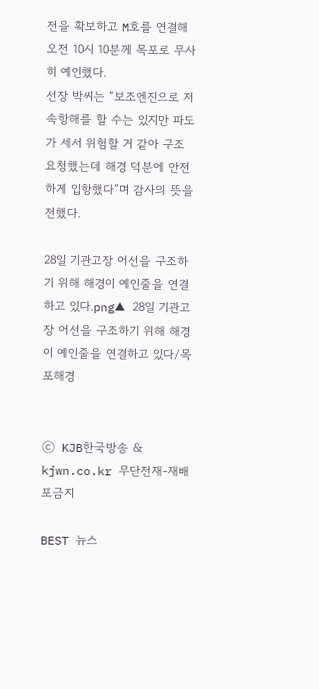전을 확보하고 M호를 연결해 오전 10시 10분께 목포로 무사히 예인했다.
선장 박씨는 “보조엔진으로 저속항해를 할 수는 있지만 파도가 세서 위험할 거 같아 구조 요청했는데 해경 덕분에 안전하게 입항했다”며 감사의 뜻을 전했다.

28일 기관고장 어선을 구조하기 위해 해경이 예인줄을 연결하고 있다.png▲ 28일 기관고장 어선을 구조하기 위해 해경이 예인줄을 연결하고 있다/목포해경


ⓒ KJB한국방송 & kjwn.co.kr 무단전재-재배포금지

BEST 뉴스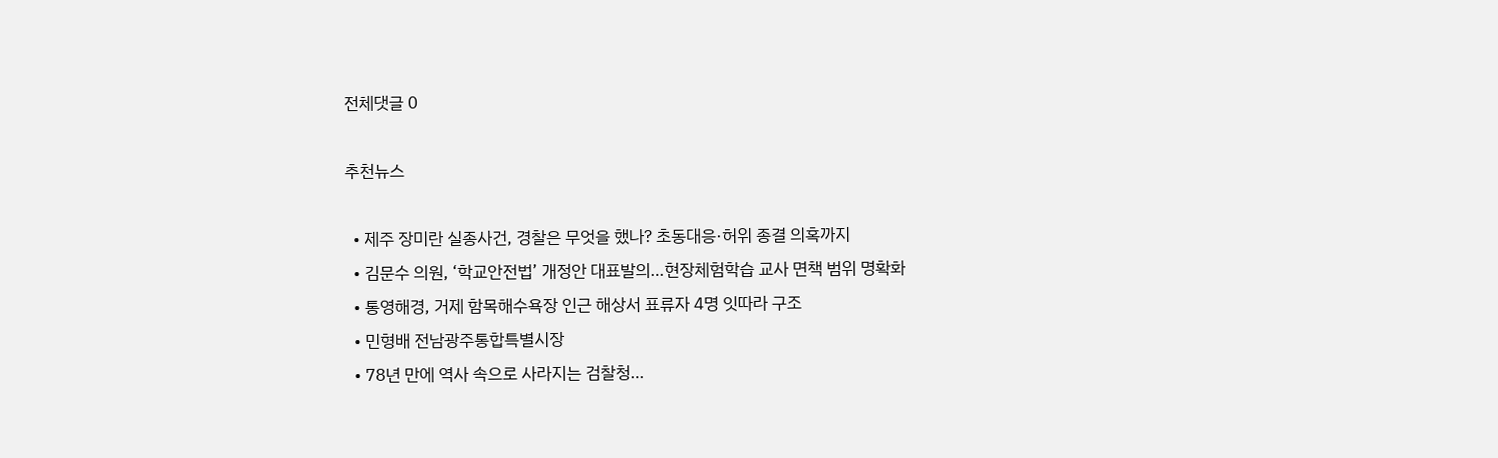전체댓글 0

추천뉴스

  • 제주 장미란 실종사건, 경찰은 무엇을 했나? 초동대응·허위 종결 의혹까지
  • 김문수 의원, ‘학교안전법’ 개정안 대표발의…현장체험학습 교사 면책 범위 명확화
  • 통영해경, 거제 함목해수욕장 인근 해상서 표류자 4명 잇따라 구조
  • 민형배 전남광주통합특별시장
  • 78년 만에 역사 속으로 사라지는 검찰청…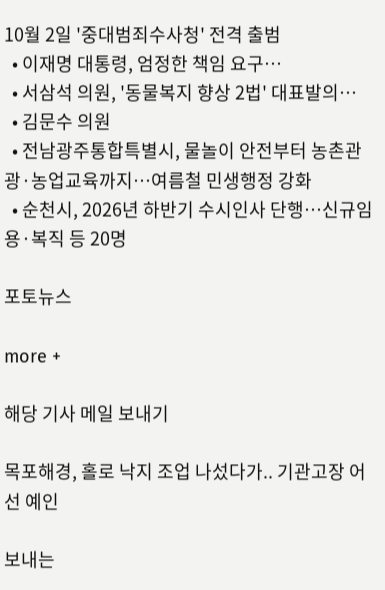10월 2일 '중대범죄수사청' 전격 출범
  • 이재명 대통령, 엄정한 책임 요구…
  • 서삼석 의원, '동물복지 향상 2법' 대표발의…
  • 김문수 의원
  • 전남광주통합특별시, 물놀이 안전부터 농촌관광·농업교육까지…여름철 민생행정 강화
  • 순천시, 2026년 하반기 수시인사 단행…신규임용·복직 등 20명

포토뉴스

more +

해당 기사 메일 보내기

목포해경, 홀로 낙지 조업 나섰다가.. 기관고장 어선 예인

보내는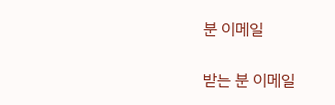분 이메일

받는 분 이메일